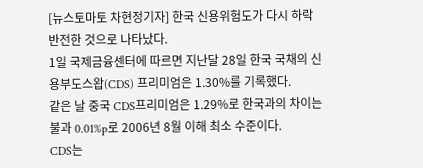[뉴스토마토 차현정기자] 한국 신용위험도가 다시 하락 반전한 것으로 나타났다.
1일 국제금융센터에 따르면 지난달 28일 한국 국채의 신용부도스왑(CDS) 프리미엄은 1.30%를 기록했다.
같은 날 중국 CDS프리미엄은 1.29%로 한국과의 차이는 불과 0.01%p로 2006년 8월 이해 최소 수준이다.
CDS는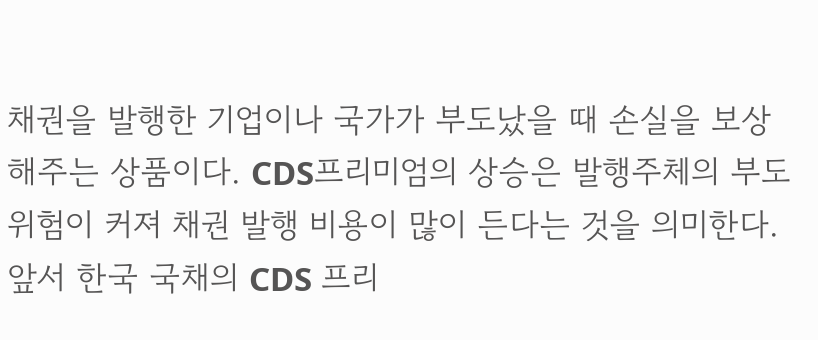채권을 발행한 기업이나 국가가 부도났을 때 손실을 보상해주는 상품이다. CDS프리미엄의 상승은 발행주체의 부도위험이 커져 채권 발행 비용이 많이 든다는 것을 의미한다.
앞서 한국 국채의 CDS 프리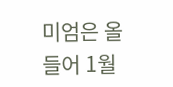미엄은 올 들어 1월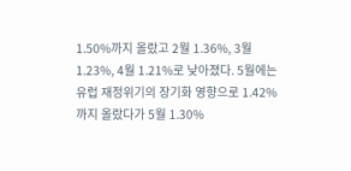1.50%까지 올랐고 2월 1.36%, 3월 1.23%, 4월 1.21%로 낮아졌다. 5월에는 유럽 재정위기의 장기화 영향으로 1.42%까지 올랐다가 5월 1.30%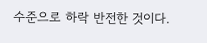수준으로 하락 반전한 것이다.